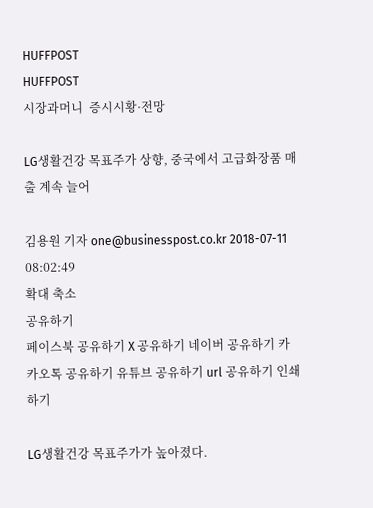HUFFPOST
HUFFPOST
시장과머니  증시시황·전망

LG생활건강 목표주가 상향, 중국에서 고급화장품 매출 계속 늘어

김용원 기자 one@businesspost.co.kr 2018-07-11 08:02:49
확대 축소
공유하기
페이스북 공유하기 X 공유하기 네이버 공유하기 카카오톡 공유하기 유튜브 공유하기 url 공유하기 인쇄하기

LG생활건강 목표주가가 높아졌다.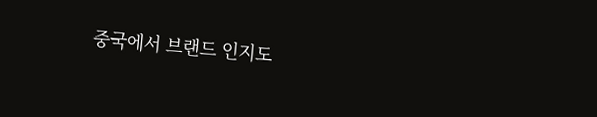중국에서 브랜드 인지도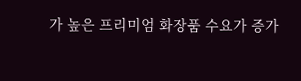가 높은 프리미엄 화장품 수요가 증가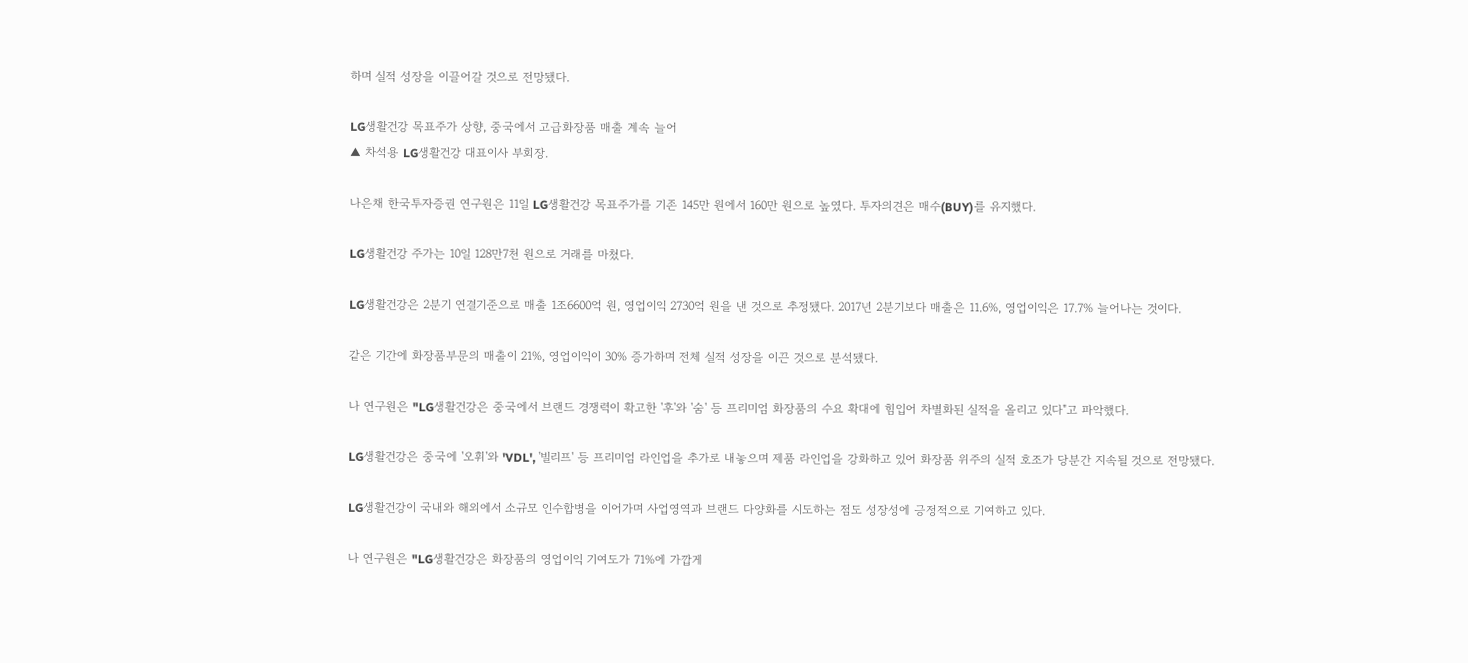하며 실적 성장을 이끌어갈 것으로 전망됐다.

LG생활건강 목표주가 상향, 중국에서 고급화장품 매출 계속 늘어
▲ 차석용 LG생활건강 대표이사 부회장.

나은채 한국투자증권 연구원은 11일 LG생활건강 목표주가를 기존 145만 원에서 160만 원으로 높였다. 투자의견은 매수(BUY)를 유지했다.

LG생활건강 주가는 10일 128만7천 원으로 거래를 마쳤다.

LG생활건강은 2분기 연결기준으로 매출 1조6600억 원, 영업이익 2730억 원을 낸 것으로 추정됐다. 2017년 2분기보다 매출은 11.6%, 영업이익은 17.7% 늘어나는 것이다.

같은 기간에 화장품부문의 매출이 21%, 영업이익이 30% 증가하며 전체 실적 성장을 이끈 것으로 분석됐다.

나 연구원은 "LG생활건강은 중국에서 브랜드 경쟁력이 확고한 '후'와 '숨' 등 프리미엄 화장품의 수요 확대에 힘입어 차별화된 실적을 올리고 있다"고 파악했다.

LG생활건강은 중국에 '오휘'와 'VDL', '빌리프' 등 프리미엄 라인업을 추가로 내놓으며 제품 라인업을 강화하고 있어 화장품 위주의 실적 호조가 당분간 지속될 것으로 전망됐다.

LG생활건강이 국내와 해외에서 소규모 인수합병을 이어가며 사업영역과 브랜드 다양화를 시도하는 점도 성장성에 긍정적으로 기여하고 있다.

나 연구원은 "LG생활건강은 화장품의 영업이익 기여도가 71%에 가깝게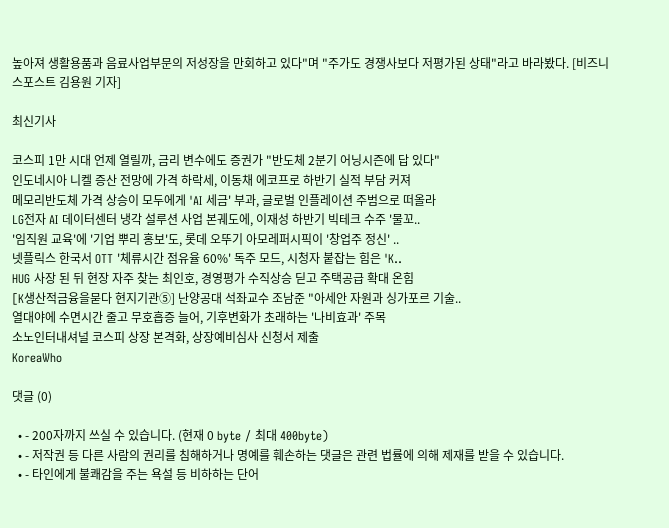높아져 생활용품과 음료사업부문의 저성장을 만회하고 있다"며 "주가도 경쟁사보다 저평가된 상태"라고 바라봤다. [비즈니스포스트 김용원 기자]

최신기사

코스피 1만 시대 언제 열릴까, 금리 변수에도 증권가 "반도체 2분기 어닝시즌에 답 있다"
인도네시아 니켈 증산 전망에 가격 하락세, 이동채 에코프로 하반기 실적 부담 커져
메모리반도체 가격 상승이 모두에게 'AI 세금' 부과, 글로벌 인플레이션 주범으로 떠올라
LG전자 AI 데이터센터 냉각 설루션 사업 본궤도에, 이재성 하반기 빅테크 수주 '물꼬..
'임직원 교육'에 '기업 뿌리 홍보'도, 롯데 오뚜기 아모레퍼시픽이 '창업주 정신' ..
넷플릭스 한국서 OTT '체류시간 점유율 60%' 독주 모드, 시청자 붙잡는 힘은 'K..
HUG 사장 된 뒤 현장 자주 찾는 최인호, 경영평가 수직상승 딛고 주택공급 확대 온힘
[K생산적금융을묻다 현지기관⑤] 난양공대 석좌교수 조남준 "아세안 자원과 싱가포르 기술..
열대야에 수면시간 줄고 무호흡증 늘어, 기후변화가 초래하는 '나비효과' 주목
소노인터내셔널 코스피 상장 본격화, 상장예비심사 신청서 제출
KoreaWho

댓글 (0)

  • - 200자까지 쓰실 수 있습니다. (현재 0 byte / 최대 400byte)
  • - 저작권 등 다른 사람의 권리를 침해하거나 명예를 훼손하는 댓글은 관련 법률에 의해 제재를 받을 수 있습니다.
  • - 타인에게 불쾌감을 주는 욕설 등 비하하는 단어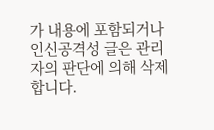가 내용에 포함되거나 인신공격성 글은 관리자의 판단에 의해 삭제 합니다.